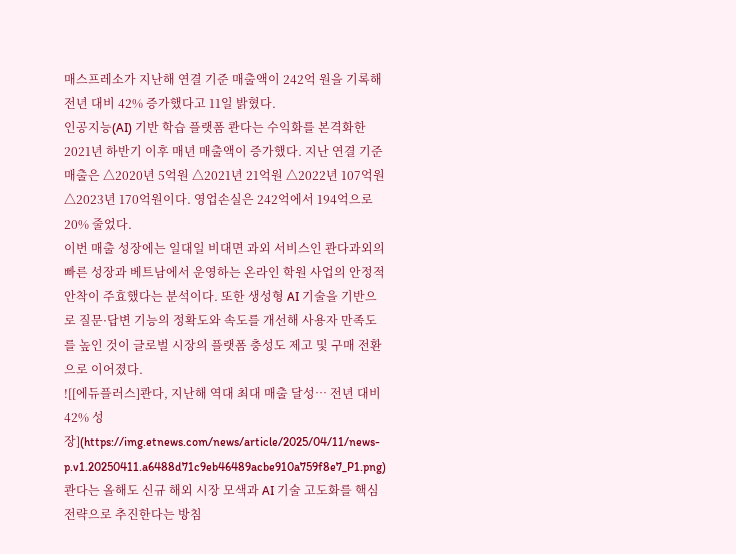매스프레소가 지난해 연결 기준 매출액이 242억 원을 기록해 전년 대비 42% 증가했다고 11일 밝혔다.
인공지능(AI) 기반 학습 플랫폼 콴다는 수익화를 본격화한 2021년 하반기 이후 매년 매출액이 증가했다. 지난 연결 기준 매출은 △2020년 5억원 △2021년 21억원 △2022년 107억원 △2023년 170억원이다. 영업손실은 242억에서 194억으로 20% 줄었다.
이번 매출 성장에는 일대일 비대면 과외 서비스인 콴다과외의 빠른 성장과 베트남에서 운영하는 온라인 학원 사업의 안정적 안착이 주효했다는 분석이다. 또한 생성형 AI 기술을 기반으로 질문·답변 기능의 정확도와 속도를 개선해 사용자 만족도를 높인 것이 글로벌 시장의 플랫폼 충성도 제고 및 구매 전환으로 이어졌다.
![[에듀플러스]콴다, 지난해 역대 최대 매출 달성… 전년 대비 42% 성장](https://img.etnews.com/news/article/2025/04/11/news-p.v1.20250411.a6488d71c9eb46489acbe910a759f8e7_P1.png)
콴다는 올해도 신규 해외 시장 모색과 AI 기술 고도화를 핵심 전략으로 추진한다는 방침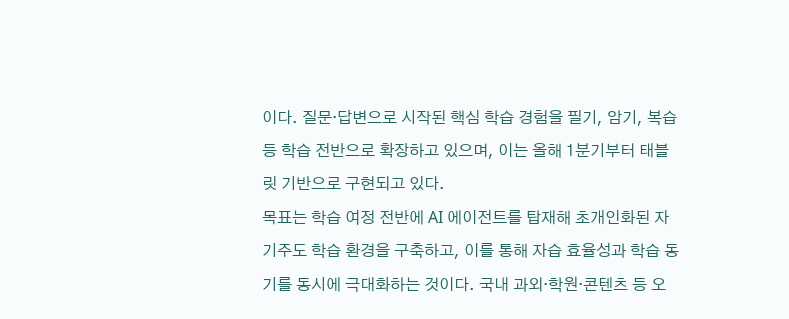이다. 질문·답변으로 시작된 핵심 학습 경험을 필기, 암기, 복습 등 학습 전반으로 확장하고 있으며, 이는 올해 1분기부터 태블릿 기반으로 구현되고 있다.
목표는 학습 여정 전반에 AI 에이전트를 탑재해 초개인화된 자기주도 학습 환경을 구축하고, 이를 통해 자습 효율성과 학습 동기를 동시에 극대화하는 것이다. 국내 과외·학원·콘텐츠 등 오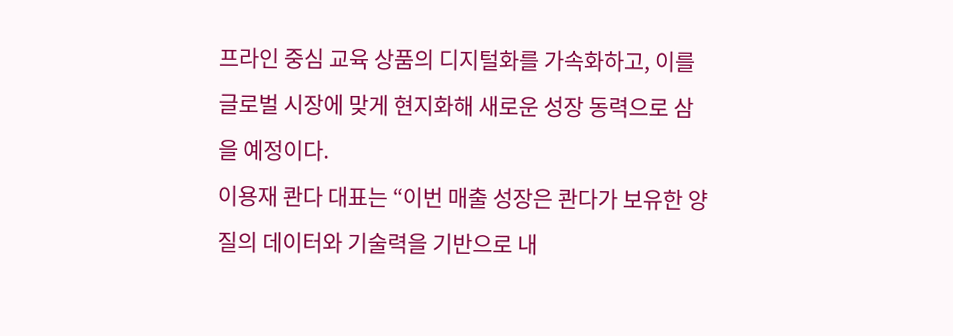프라인 중심 교육 상품의 디지털화를 가속화하고, 이를 글로벌 시장에 맞게 현지화해 새로운 성장 동력으로 삼을 예정이다.
이용재 콴다 대표는 “이번 매출 성장은 콴다가 보유한 양질의 데이터와 기술력을 기반으로 내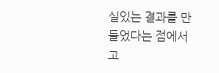실있는 결과를 만들었다는 점에서 고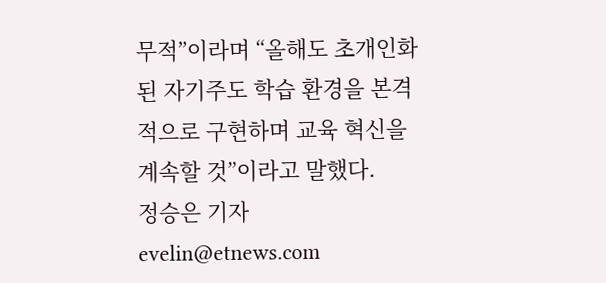무적”이라며 “올해도 초개인화된 자기주도 학습 환경을 본격적으로 구현하며 교육 혁신을 계속할 것”이라고 말했다.
정승은 기자 evelin@etnews.com